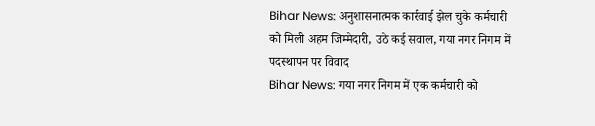Bihar News: अनुशासनात्मक कार्रवाई झेल चुके कर्मचारी को मिली अहम जिम्मेदारी, उठे कई सवाल, गया नगर निगम में पदस्थापन पर विवाद
Bihar News: गया नगर निगम में एक कर्मचारी को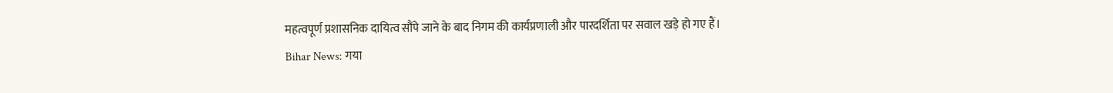महत्वपूर्ण प्रशासनिक दायित्व सौंपे जाने के बाद निगम की कार्यप्रणाली और पारदर्शिता पर सवाल खड़े हो गए हैं।
Bihar News: गया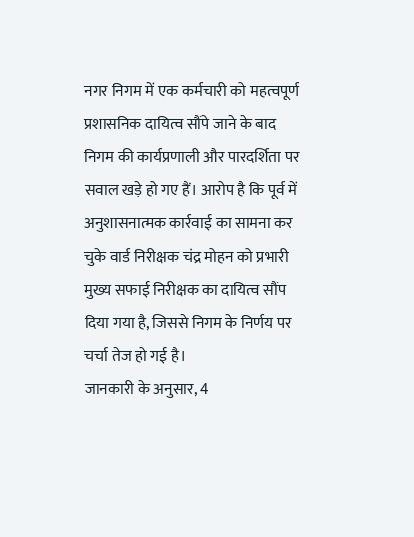नगर निगम में एक कर्मचारी को महत्वपूर्ण प्रशासनिक दायित्व सौंपे जाने के बाद निगम की कार्यप्रणाली और पारदर्शिता पर सवाल खड़े हो गए हैं। आरोप है कि पूर्व में अनुशासनात्मक कार्रवाई का सामना कर चुके वार्ड निरीक्षक चंद्र मोहन को प्रभारी मुख्य सफाई निरीक्षक का दायित्व सौंप दिया गया है, जिससे निगम के निर्णय पर चर्चा तेज हो गई है।
जानकारी के अनुसार, 4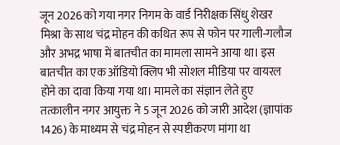जून 2026 को गया नगर निगम के वार्ड निरीक्षक सिंधु शेखर मिश्रा के साथ चंद्र मोहन की कथित रूप से फोन पर गाली-गलौज और अभद्र भाषा में बातचीत का मामला सामने आया था। इस बातचीत का एक ऑडियो क्लिप भी सोशल मीडिया पर वायरल होने का दावा किया गया था। मामले का संज्ञान लेते हुए तत्कालीन नगर आयुक्त ने 5 जून 2026 को जारी आदेश (ज्ञापांक 1426) के माध्यम से चंद्र मोहन से स्पष्टीकरण मांगा था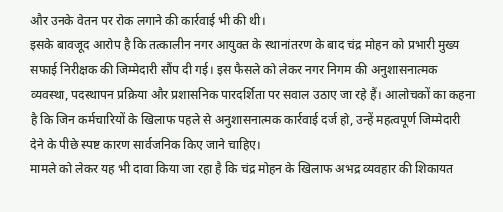और उनके वेतन पर रोक लगाने की कार्रवाई भी की थी।
इसके बावजूद आरोप है कि तत्कालीन नगर आयुक्त के स्थानांतरण के बाद चंद्र मोहन को प्रभारी मुख्य सफाई निरीक्षक की जिम्मेदारी सौंप दी गई। इस फैसले को लेकर नगर निगम की अनुशासनात्मक व्यवस्था, पदस्थापन प्रक्रिया और प्रशासनिक पारदर्शिता पर सवाल उठाए जा रहे हैं। आलोचकों का कहना है कि जिन कर्मचारियों के खिलाफ पहले से अनुशासनात्मक कार्रवाई दर्ज हो, उन्हें महत्वपूर्ण जिम्मेदारी देने के पीछे स्पष्ट कारण सार्वजनिक किए जाने चाहिए।
मामले को लेकर यह भी दावा किया जा रहा है कि चंद्र मोहन के खिलाफ अभद्र व्यवहार की शिकायत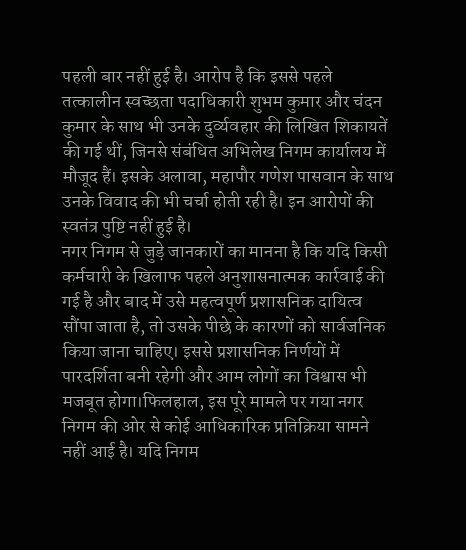पहली बार नहीं हुई है। आरोप है कि इससे पहले तत्कालीन स्वच्छता पदाधिकारी शुभम कुमार और चंदन कुमार के साथ भी उनके दुर्व्यवहार की लिखित शिकायतें की गई थीं, जिनसे संबंधित अभिलेख निगम कार्यालय में मौजूद हैं। इसके अलावा, महापौर गणेश पासवान के साथ उनके विवाद की भी चर्चा होती रही है। इन आरोपों की स्वतंत्र पुष्टि नहीं हुई है।
नगर निगम से जुड़े जानकारों का मानना है कि यदि किसी कर्मचारी के खिलाफ पहले अनुशासनात्मक कार्रवाई की गई है और बाद में उसे महत्वपूर्ण प्रशासनिक दायित्व सौंपा जाता है, तो उसके पीछे के कारणों को सार्वजनिक किया जाना चाहिए। इससे प्रशासनिक निर्णयों में पारदर्शिता बनी रहेगी और आम लोगों का विश्वास भी मजबूत होगा।फिलहाल, इस पूरे मामले पर गया नगर निगम की ओर से कोई आधिकारिक प्रतिक्रिया सामने नहीं आई है। यदि निगम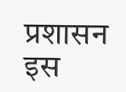प्रशासन इस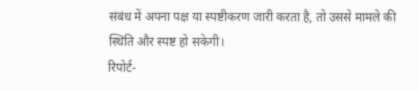संबंध में अपना पक्ष या स्पष्टीकरण जारी करता है, तो उससे मामले की स्थिति और स्पष्ट हो सकेगी।
रिपोर्ट-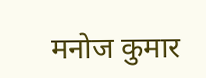मनोज कुमार